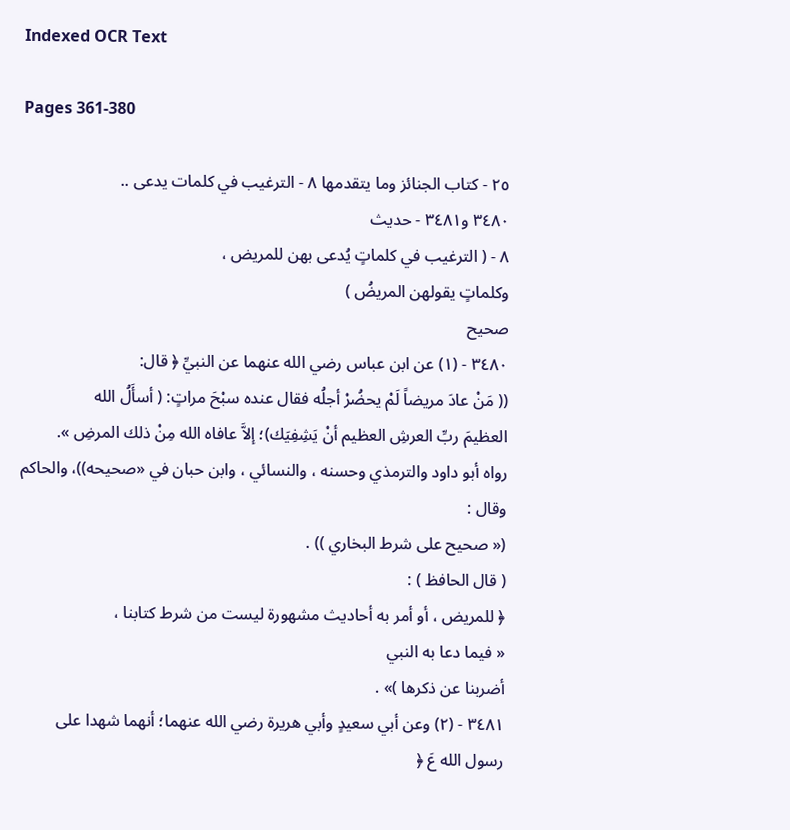Indexed OCR Text

Pages 361-380

٢٥ - كتاب الجنائز وما يتقدمها ٨ - الترغيب في كلمات يدعى ..
٣٤٨٠ و٣٤٨١ - حديث
٨ - ( الترغيب في كلماتٍ يُدعى بهن للمريض ،
وكلماتٍ يقولهن المريضُ )
صحيح
٣٤٨٠ - (١) عن ابن عباس رضي الله عنهما عن النبيِّ ﴿ قال:
(( مَنْ عادَ مريضاً لَمْ يحضُرْ أجلُه فقال عنده سبْحَ مراتٍ: ( أسأَلُ الله
العظيمَ ربِّ العرشِ العظيم أنْ يَشِفِيَك)؛ إلاَّ عافاه الله مِنْ ذلك المرضِ ».
رواه أبو داود والترمذي وحسنه ، والنسائي ، وابن حبان في «صحيحه))، والحاكم
وقال :
(« صحيح على شرط البخاري )) .
( قال الحافظ ) :
﴿ للمريض ، أو أمر به أحاديث مشهورة ليست من شرط كتابنا ،
« فيما دعا به النبي
أضربنا عن ذكرها )» .
٣٤٨١ - (٢) وعن أبي سعيدٍ وأبي هريرة رضي الله عنهما؛ أنهما شهدا على
رسول الله عَ ﴿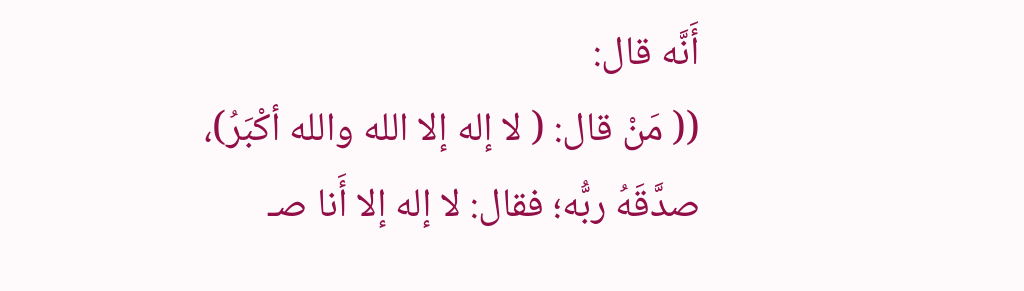أَنَّه قال:
(( مَنْ قال: ( لا إله إلا الله والله أكْبَرُ)، صدَّقَهُ ربُّه؛ فقال: لا إله إلا أَنا صـ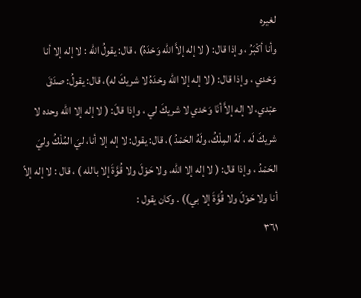لغيره
وأنا أكْبَرُ ، وإذا قال: ( لا إله إلاَّ الله وَحْدَهُ) ، قال: يقولُ الله : لا إله إلا أنا
وَحْدي ، وإذا قال: ( لا إله إلا الله وحْدَهُ لا شريكَ له)، قال: يقولُ: صدَقَ
عبْدي، لا إله إلاَّ أنَا وَحْدي لا شريكَ لي ، وإذا قالَ: ( لا إله إلا الله وحده لا
شريكَ لَه ، لَهُ المِلْكُ، ولَهُ الحَمْدُ )، قال: يقول: لا إله إلا أنا، ليَ المُلْكُ وليَ
الحَمْدُ ، وإذا قال: ( لا إله إلا الله، ولا حَوْلَ ولا قُوَّةَ إلا بالله ) ، قال : لا إله إلاّ
أنا ولا حَوْلَ ولا قُوَّةَ إلا بي)) . وكان يقول :
٣٦١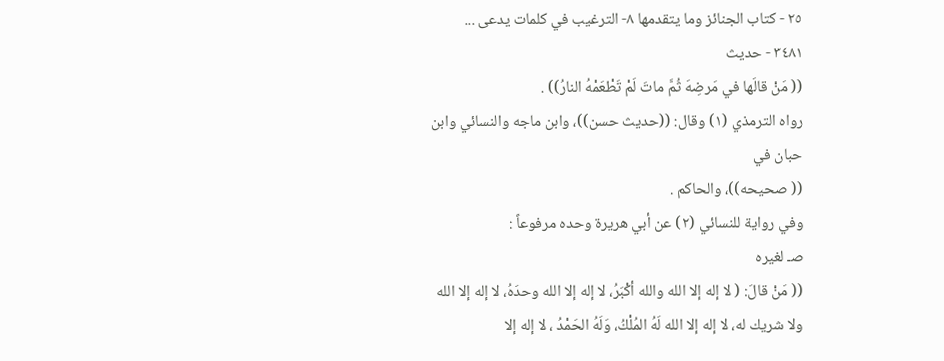٢٥ - كتاب الجنائز وما يتقدمها ٨- الترغيب في كلمات يدعى ...
٣٤٨١ - حدیث
(( مَنْ قالَها في مَرضِهَ ثُمَّ ماتَ لَمْ تَطْعَمْهُ النارُ)) .
رواه الترمذي (١) وقال: ((حديث حسن))، وابن ماجه والنسائي وابن حبان في
(( صحيحه))، والحاكم .
وفي رواية للنسائي (٢) عن أبي هريرة وحده مرفوعاً :
صـ لغيره
(( مَنْ قالَ: ( لا إله إلا الله والله أكْبَرُ، لا إله إلا الله وحدَهُ، لا إله إلا الله
ولا شريك له، لا إله إلا الله لَهُ المُلْكُ، وَلَهُ الحَمْدُ ، لا إله إلا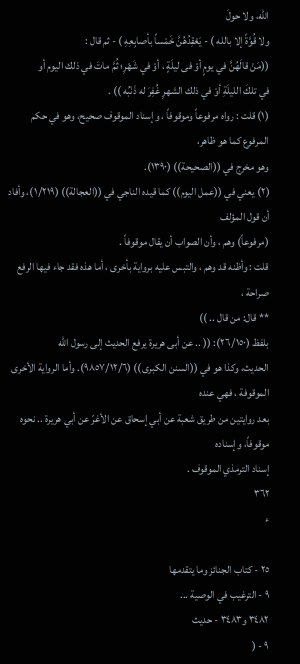الله، ولا حولَ
ولا قُوَّةً إلا بالله ) - يَعْقِدُهُنَّ خَمْساً بأصابِعِهِ ) - ثم قال :
((مَنْ قالَهُنَّ في يومٍ أوْ فى ليلَةٍ ، أوْ في شَهْرِ؛ ثُمَّ ماتَ في ذلك اليوم أو
في تلكَ الليلَةِ أوْ في ذلك الشهرِ غُفِرَ له ذَنْبُه )) .
(١) قلت : رواه مرفوعاً وموقوفاً ، وإسناد الموقوف صحيح، وهو في حكم المرفوع كما هو ظاهر،
وهو مخرج في ((الصحيحة)) (١٣٩٠).
(٢) يعني في ((عمل اليوم)) كما قيده الناجي في ((العجالة)) (١/٢١٩)، وأفاد أن قول المؤلف
(مرفوعاً) وهم ، وأن الصواب أن يقال موقوفاً .
قلت : وأظنه قد وهم ، والتبس عليه برواية بأخرى ، أما هذه فقد جاء فيها الرفع صراحة ،
** قال: من قال .. ))
بلفظ (٢٦/١٥٠): (( .. عن أبى هريرة يرفع الحديث إلى رسول الله
الحديث، وكذا هو في ((السنن الكبرى)) (٩٨٥٧/١٢/٦). وأما الرواية الأخرى الموقوفة ، فهي عنده
بعد روايتين من طريق شعبة عن أبي إسحاق عن الأغرّ عن أبي هريرة .. نحوه موقوفاً، وإسناده
إسناد الترمذي الموقوف .
٣٦٢
ء

٢٥ - كتاب الجنائز وما يتقدمها
٩ - الترغيب في الوصية ...
٣٤٨٢ و٣٤٨٣ - حديث
٩ - (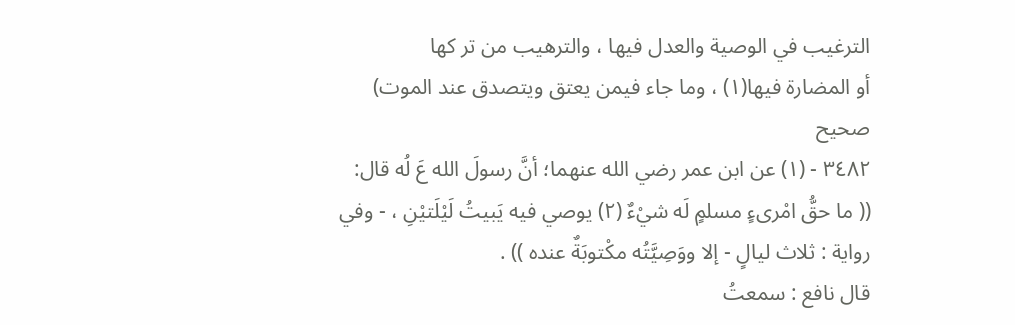الترغيب في الوصية والعدل فيها ، والترهيب من تر کها
أو المضارة فيها(١) ، وما جاء فيمن يعتق ويتصدق عند الموت)
صحیح
٣٤٨٢ - (١) عن ابن عمر رضي الله عنهما؛ أنَّ رسولَ الله عَ لُه قال:
(( ما حقُّ امْرىءٍ مسلمٍ لَه شيْءٌ (٢) يوصي فيه يَبيتُ لَيْلَتيْنِ ، - وفي
رواية : ثلاث ليالٍ - إلا ووَصِيَّتُه مكْتوبَةٌ عنده )) .
قال نافع : سمعتُ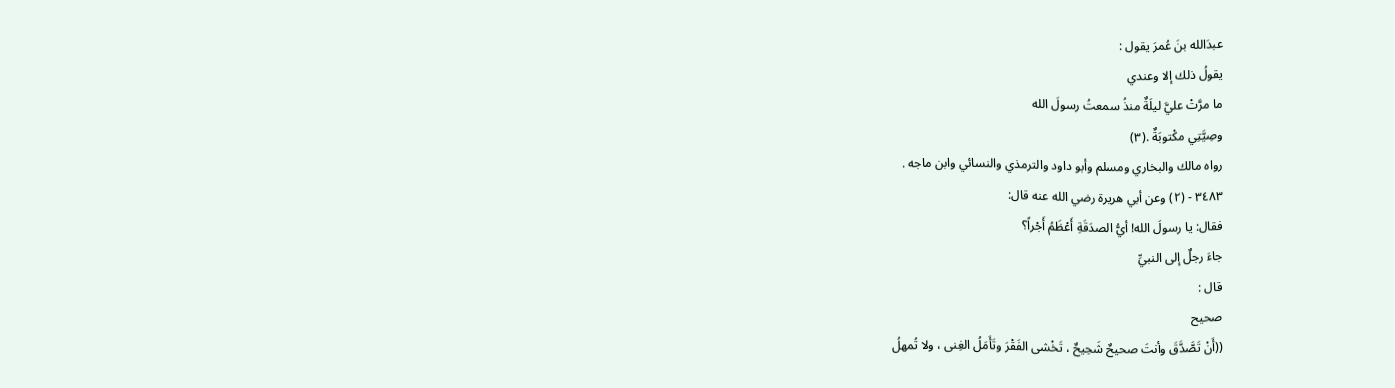عبدَالله بنَ عُمرَ یقول :
يقولُ ذلك إلا وعندي
ما مرَّتْ عليَّ ليلَةٌ منذُ سمعتُ رسولَ الله
وصِيَّتِي مكْتوبَةٌ .(٣)
رواه مالك والبخاري ومسلم وأبو داود والترمذي والنسائي وابن ماجه .
٣٤٨٣ - (٢) وعن أبي هريرة رضي الله عنه قال:
فقال: يا رسولَ الله! أيُّ الصدَقَةِ أَعْظَمُ أَجْراً؟
جاءَ رجلٌ إلى النبيِّ
قال :
صحیح
((أَنْ تَصَّدَّقَ وأنتَ صحيحٌ شَحِيحٌ ، تَخْشى الفَقْرَ وتَأَمَلُ الغِنى ، ولا تُمهلُ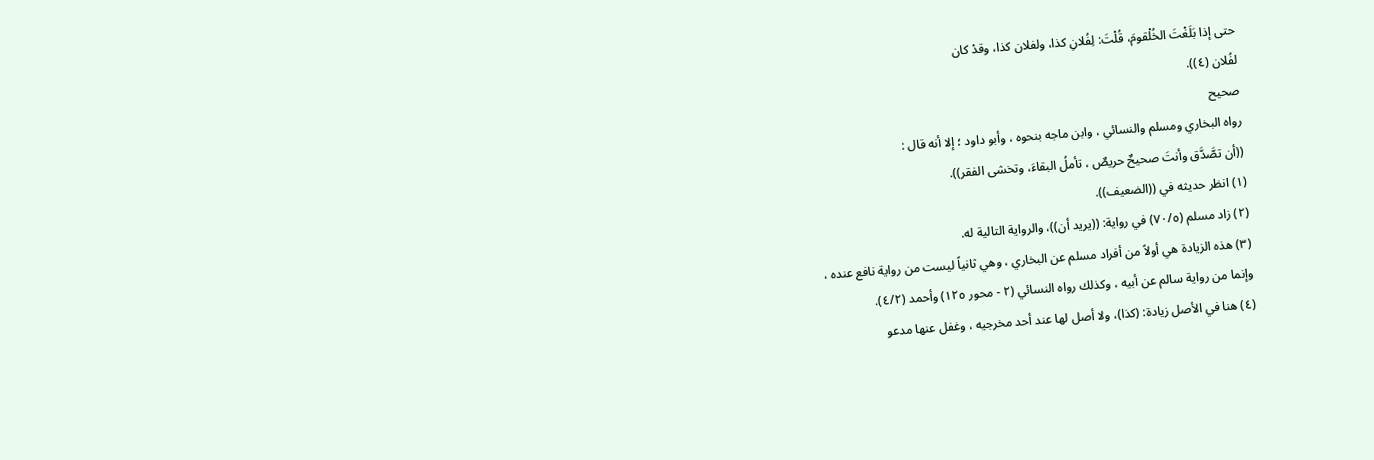حتى إذا بَلَغْتَ الخُلْقومَ، قُلْتَ: لِفُلانِ كذا، ولفلان كذا، وقدْ كان
لفُلان (٤)).
صحیح
رواه البخاري ومسلم والنسائي ، وابن ماجه بنحوه ، وأبو داود ؛ إلا أنه قال :
((أن تصَّدَّق وأنتَ صحيحٌ حريصٌ ، تأملُ البقاءَ، وتخشى الفقر)).
(١) انظر حديثه في ((الضعيف)).
(٢) زاد مسلم (٧٠/٥) في رواية: ((يريد أن))، والرواية التالية له.
(٣) هذه الزيادة هي أولاً من أفراد مسلم عن البخاري ، وهي ثانياً ليست من رواية نافع عنده ،
وإنما من رواية سالم عن أبيه ، وكذلك رواه النسائي (٢ - محور ١٢٥) وأحمد (٤/٢).
(٤) هنا في الأصل زيادة: (كذا)، ولا أصل لها عند أحد مخرجيه ، وغفل عنها مدعو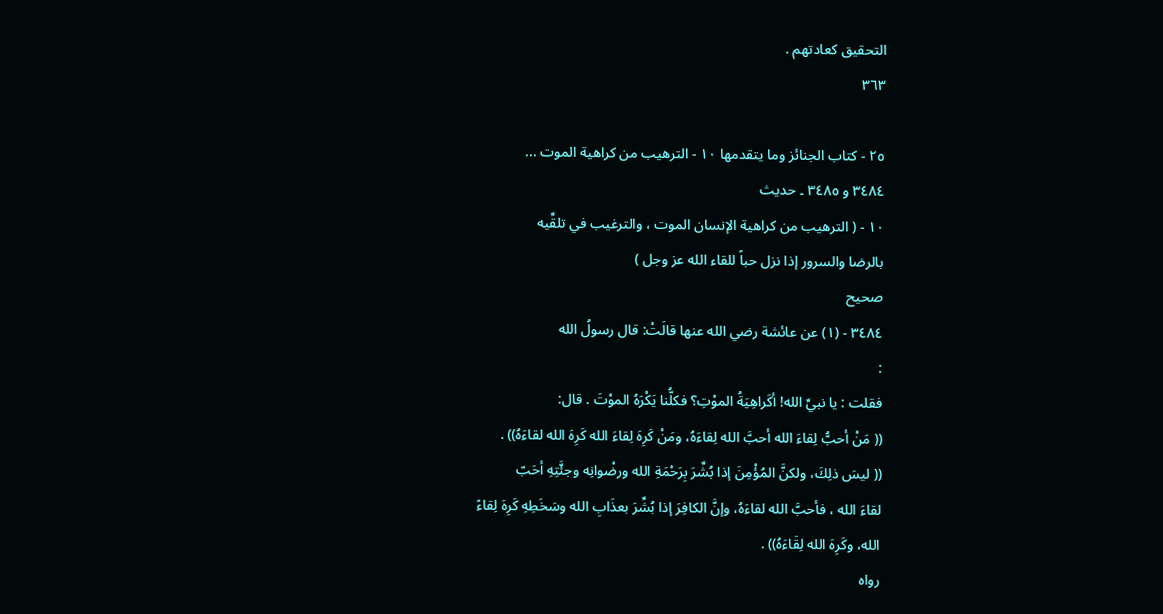التحقيق كعادتهم .
٣٦٣

٢٥ - كتاب الجنائز وما يتقدمها ١٠ - الترهيب من كراهية الموت ...
٣٤٨٤ و ٣٤٨٥ ۔ حدیث
١٠ - ( الترهيب من كراهية الإنسان الموت ، والترغيب في تلقِّيه
بالرضا والسرور إذا نزل حباً للقاء الله عز وجل )
صحيح
٣٤٨٤ - (١) عن عائشة رضي الله عنها قالَتْ: قال رسولُ الله
:
فقلت : يا نبيِّ الله! أكَراهِيَةُ الموْتِ؟ فكلُّنا يَكْرَهُ الموْتَ . قال:
(( مَنْ أحبُّ لِقاءَ الله أحبَّ الله لِقاءَهُ، ومَنْ كَرِهَ لِقاءَ الله كَرِهَ الله لقاءَهُ)) .
(( ليسَ ذلِكَ، ولكنَّ المُؤْمِنَ إذا بُشِّرَ بِرَحْمَةِ الله ورضْوانِه وجئَّتِهِ أحَبّ
لقاءَ الله ، فأحبَّ الله لقاءَهُ، وإنَّ الكافِرَ إذا بُشِّرَ بعذَابِ الله وسَخَطِهِ كَرِهَ لِقاءً
الله، وكَرِهَ الله لِقَاءَهُ)) .
رواه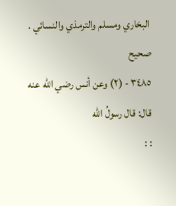البخاري ومسلم والترمذي والنسائي .
صحیح
٣٤٨٥ - (٢) وعن أنس رضي الله عنه قال: قال رسولُ الله
: :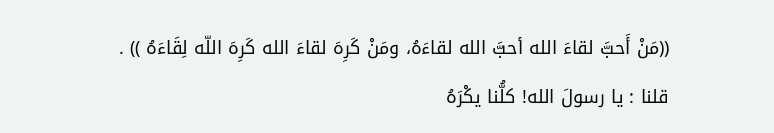((مَنْ أَحبَّ لقاءَ الله أحبَّ الله لقاءَهُ، ومَنْ كَرِهَ لقاءَ الله كَرِهَ اللّه لِقَاءَهُ )) .
قلنا : يا رسولَ الله! كلُّنا يكْرَهُ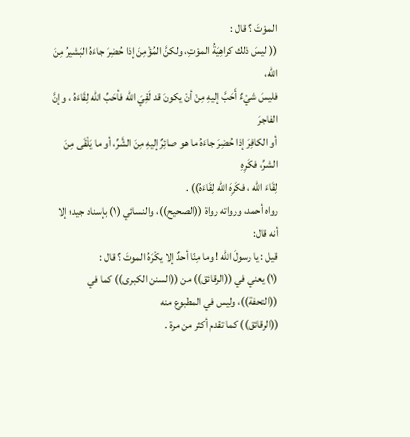الموْتَ ؟ قال :
(( ليسَ ذلك كراهِيَةُ الموْتِ، ولكنَّ المُؤْمِنَ إذا حُضِرَ جاءَهُ البَشيرُ مِنَ الله،
فليسَ شيْءٌ أَحَبَّ إليهِ مِنْ أنْ يكونَ قد لَقِيَ الله فأحَبِّ الله لِقَاءَهُ ، وإنَّ الفاجرَ
أو الكافِرَ إذا حُضِرَ جاءَهُ ما هو صائِرٌ إليهِ مِنَ الشَّرِّ، أو ما يَلْقَى مِنَ الشرِّ، فكَرِهِ
لِقَاءَ الله ، فكَرِهَ اللّه لِقَاءَهُ)) .
رواه أحمد، ورواته رواة ((الصحيح))، والنسائي (١) بإسناد جيد؛ إلا أنه قال:
قيل : يا رسولَ الله ! وما مِنّا أحدٌ إلا يكْرَهُ الموتَ ؟ قال :
(١) يعني في ((الرقائق)) من ((السنن الكبرى)) كما في ((التحفة))، وليس في المطبوع منه
((الرقائق)) كما تقدم أكثر من مرة .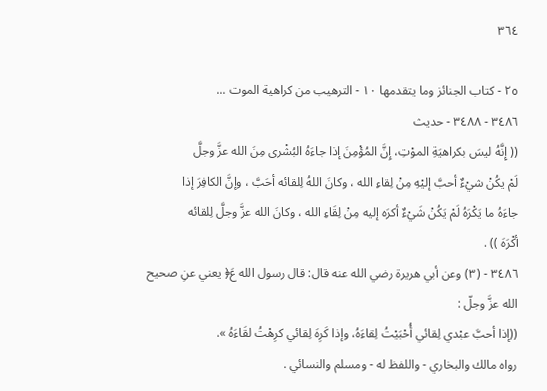٣٦٤

٢٥ - كتاب الجنائز وما يتقدمها ١٠ - الترهيب من كراهية الموت ...
٣٤٨٦ - ٣٤٨٨ - حديث
(( إِنَّهُ ليسَ بكراهيَةِ الموْتِ، إِنَّ المُؤْمِنَ إذا جاءَهُ البُشْرى مِنَ الله عزَّ وجلَّ
لَمْ يكُنْ شيْءٌ أحبَّ إليْهِ مِنْ لِقاءِ الله ، وكانَ اللهُ لِلقائه أحَبَّ ، وإنَّ الكافِرَ إذا
جاءَهُ ما يَكْرَهُ لَمْ يَكُنْ شَيْءٌ أكرَه إليه مِنْ لِقَاءِ الله ، وكانَ الله عزَّ وجلَّ لِلقائه
أكْرَهَ )) .
٣٤٨٦ - (٣) وعن أبي هريرة رضي الله عنه قال: قال رسول الله عَ﴿ يعني عنِ صحيح
الله عزَّ وجلّ :
((إذا أحبَّ عبْدي لِقائي أُحْبَيْتُ لِقاءَهُ، وإذا كَرِهَ لِقائي كرِهْتُ لقَاءَهُ ».
رواه مالك والبخاري - واللفظ له - ومسلم والنسائي .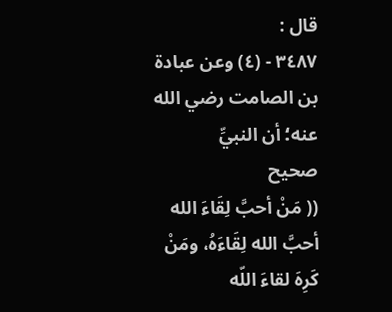قال :
٣٤٨٧ - (٤) وعن عبادة بن الصامت رضي الله عنه؛ أن النبيِّ
صحيح
(( مَنْ أحبَّ لِقَاءَ الله أحبَّ الله لِقَاءَهُ، ومَنْ كَرِهَ لقاءَ اللّه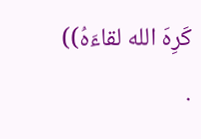كَرِهَ الله لقاءَهُ)) .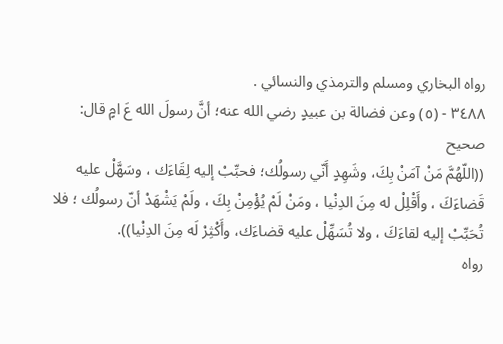رواه البخاري ومسلم والترمذي والنسائي .
٣٤٨٨ - (٥) وعن فضالة بن عبيدٍ رضي الله عنه؛ أنَّ رسولَ الله عَ امٍ قال:
صحیح
((اللّهُمَّ مَنْ آمَنْ بِكَ، وشَهِدٍ أَنّي رسولُك؛ فحبِّبْ إليه لِقَاءَك ، وسَهَّلْ عليه
قَضاءَكَ ، وأَقْلِلْ له مِنَ الدِنْيا ، ومَنْ لَمْ يُؤْمِنْ بِكَ ، ولَمْ يَشْهَدْ أنّ رسولُك ؛ فلا
تُحَبِّبْ إليه لقاءَكَ ، ولا تُسَهِّلْ عليه قضاءَك، وأَكْثِرْ لَه مِنَ الدِنْيا)).
رواه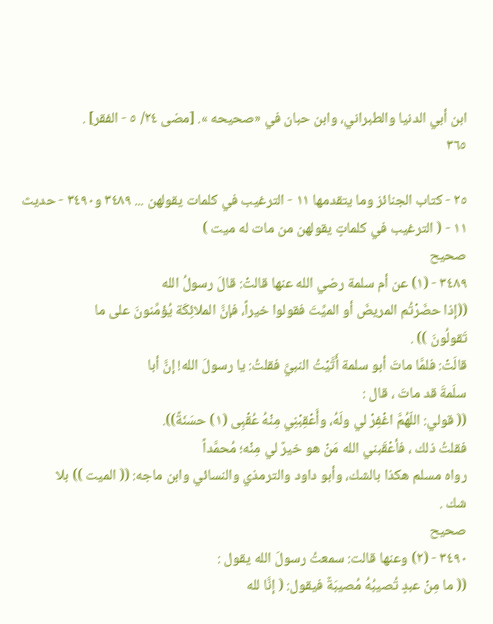ابن أبي الدنيا والطبراني، وابن حبان في «صحيحه ». [مضى ٢٤/ ٥ - الفقر] .
٣٦٥

٢٥ - كتاب الجنائز وما يتقدمها ١١ - الترغيب في كلمات يقولهن ... ٣٤٨٩ و٣٤٩٠ - حديث
١١ - ( الترغيب في كلماتٍ يقولهن من مات له ميت )
صحیح
٣٤٨٩ - (١) عن أم سلمة رضي الله عنها قالتْ: قالَ رسولُ الله
((إذا حضَرْتُم المريضَ أو الميِّتَ فقولوا خيراً، فإنَّ الملائِكَة يُؤمِّنونَ على ما
تَقولُونَ )) .
قالَتْ: فلمَّا ماتَ أبو سلمة أَتَّيْتُ النبيَّ فقلتُ: يا رسولَ الله! إنَّ أبا
سلَمةَ قد ماتَ ، قال :
(( قولي: اللّهُمَّ اغْفِرْ لي ولَهُ، وأَعْقِبْنِي مِنْهُ عُقْبِى (١) حسَنَةً)).
فقلتُ ذلك ، فأعْقَبني الله مَنْ هو خيرٌ لي مِنْه؛ مُحمَّداً
رواه مسلم هكذا بالشك، وأبو داود والترمذي والنسائي وابن ماجه: (( الميت )) بلا
شك .
صحیح
٣٤٩٠ - (٢) وعنها قالت: سمعتُ رسولَ الله يقول :
(( ما مِنْ عبدٍ تُصيبُهُ مُصيبَةٌ فيقول: ( إنَّا لله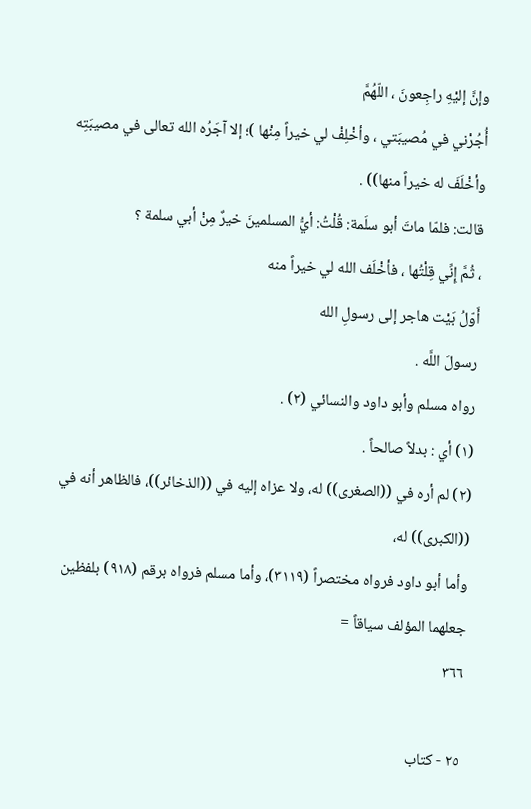وإنَّ إليْهِ راجِعونَ ، اللّهُمَّ
أُجُرْني في مُصيبَتي ، وأخْلِفْ لي خيراً مِنْها )؛ إلا آجَرُه الله تعالى في مصيبَتِه
وأخْلَفَ له خيراً منها)) .
قالت: فلمّا ماتَ أبو سلَمة: قُلْتُ: أيُّ المسلمينَ خيرٌ مِنْ أبي سلمة ؟
، ثُمَّ إِنِّي قِلْتُها ، فأخْلَف الله لي خيراً منه
أَوّلُ بَيْت هاجر إلى رسولِ الله
رسولَ اللَّه .
رواه مسلم وأبو داود والنسائي (٢) .
(١) أي : بدلاً صالحاً .
(٢) لم أره في ((الصغرى)) له، ولا عزاه إليه في ((الذخائر))، فالظاهر أنه في ((الكبرى)) له،
وأما أبو داود فرواه مختصراً (٣١١٩)، وأما مسلم فرواه برقم (٩١٨) بلفظين جعلهما المؤلف سياقاً =
٣٦٦

٢٥ - كتاب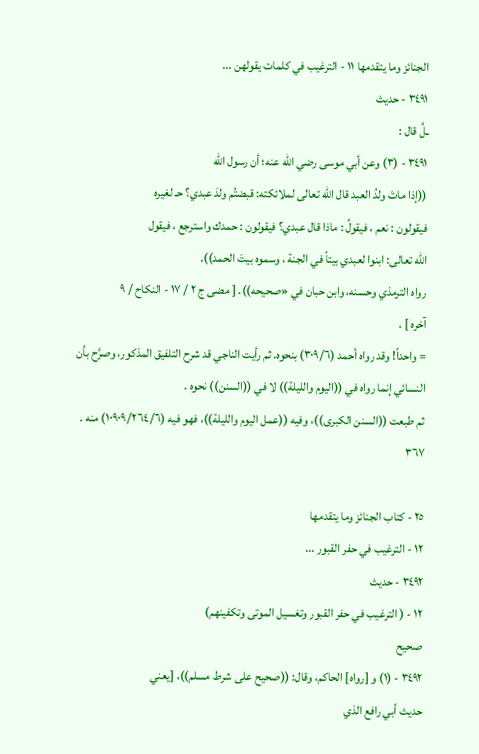الجنائز وما يتقدمها ١١ - الترغيب في كلمات يقولهن ...
٣٤٩١ - حديث
ـلُ قال :
٣٤٩١ - (٣) وعن أبي موسى رضي الله عنه؛ أن رسول الله
((إذا ماتَ ولدُ العبد قال الله تعالى لملائكته: قبضتُم ولدَ عبدي؟ حـ لغيره
فيقولون : نعم ، فيقولُ : ماذا قال عبدي؟ فيقولون : حمدك واسترجع ، فيقول
الله تعالى: ابنوا لعبدي بيتاً في الجنة ، وسموه بيتَ الحمد)).
رواه الترمذي وحسنه، وابن حبان في «صحيحه)). [ مضى ج ٢ / ١٧ - النكاح / ٩
آخره ] .
= واحداً! وقد رواه أحمد (٣٠٩/٦) بنحوه. ثم رأيت الناجي قد شرح التلفيق المذكور، وصرَّح بأن
النسائي إنما رواه في ((اليوم والليلة)) لا في ((السنن)) نحوه .
ثم طبعت ((السنن الكبرى))، وفيه ((عمل اليوم والليلة))، فهو فيه (١٠٩٠٩/٢٦٤/٦) منه .
٣٦٧

٢٥ - كتاب الجنائز وما يتقدمها
١٢ - الترغيب في حفر القبور ...
٣٤٩٢ - حديث
١٢ - ( الترغيب في حفر القبور وتغسيل الموتى وتكفينهم)
صحيح
٣٤٩٢ - (١) و [رواه] الحاكم، وقال: ((صحيح على شرط مسلم))، [يعني
حديث أبي رافع الذي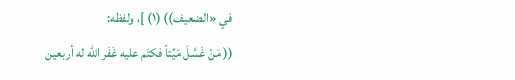في «الضعيف)) (١) ]، ولفظه:
(( مَنْ غَسَّلَ مَيِّتاً فكتَم عليه غَفَر الله له أربعين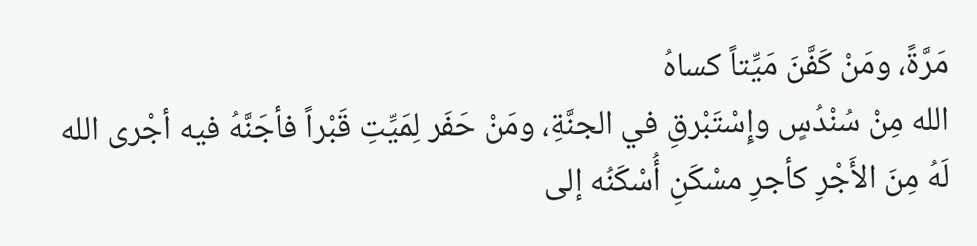مَرَّةً، ومَنْ كَفَّنَ مَيِّتاً كساهُ
الله مِنْ سُنْدُسٍ وإِسْتَبْرقِ في الجنَّةِ، ومَنْ حَفَر لِمَيِّتِ قَبْراً فأجَنَّهُ فيه أجْرى الله
لَهُ مِنَ الأَجْرِ كأجرِ مسْكَنِ أُسْكَنُه إلى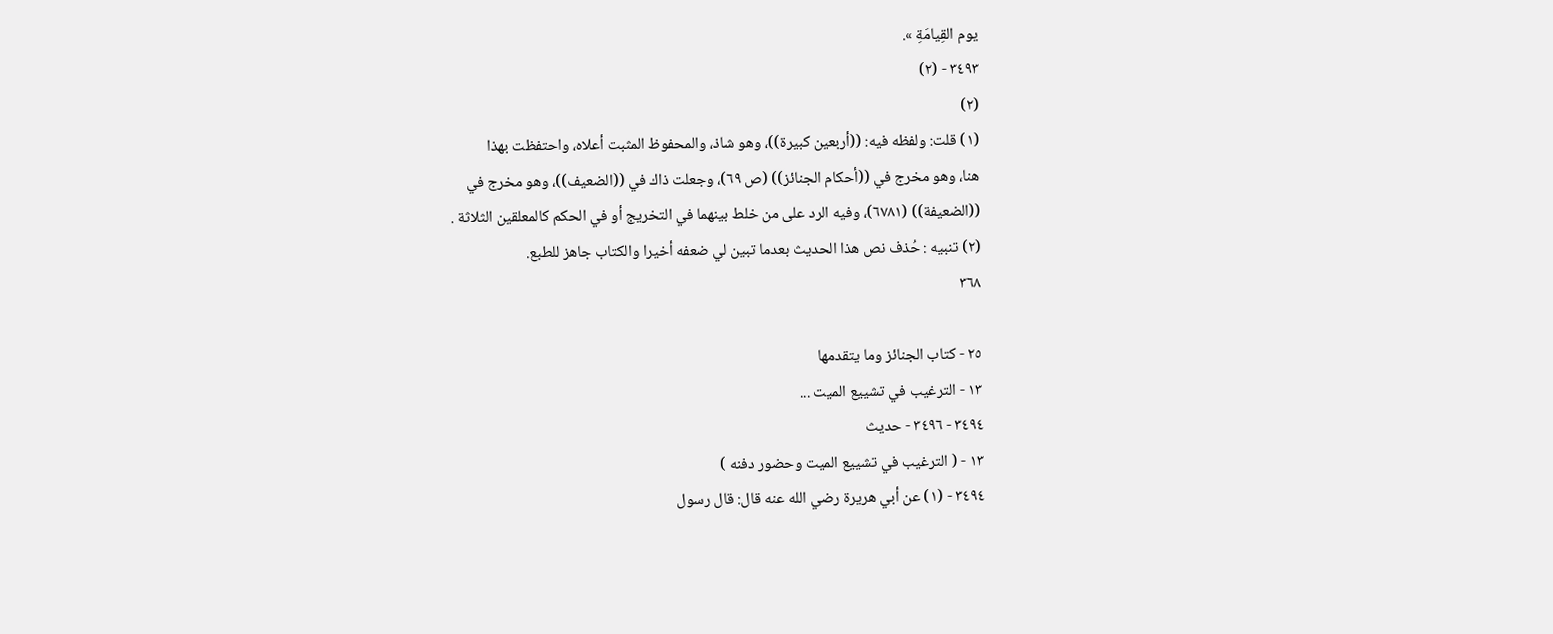يوم القِيامَةِ ».
٣٤٩٣ - (٢)
(٢)
(١) قلت: ولفظه فيه: ((أربعين كبيرة))، وهو شاذ، والمحفوظ المثبت أعلاه، واحتفظت بهذا
هنا، وهو مخرج في ((أحكام الجنائز)) (ص ٦٩)، وجعلت ذاك في ((الضعيف))، وهو مخرج في
((الضعيفة)) (٦٧٨١)، وفيه الرد على من خلط بينهما في التخريج أو في الحكم كالمعلقين الثلاثة .
(٢) تنبيه : حُذف نص هذا الحديث بعدما تبين لي ضعفه أخيرا والكتاب جاهز للطبع.
٣٦٨

٢٥ - کتاب الجنائز وما يتقدمها
١٣ - الترغيب في تشييع الميت ...
٣٤٩٤ - ٣٤٩٦ - حديث
١٣ - ( الترغيب في تشييع الميت وحضور دفنه )
٣٤٩٤ - (١) عن أبي هريرة رضي الله عنه قال: قال رسول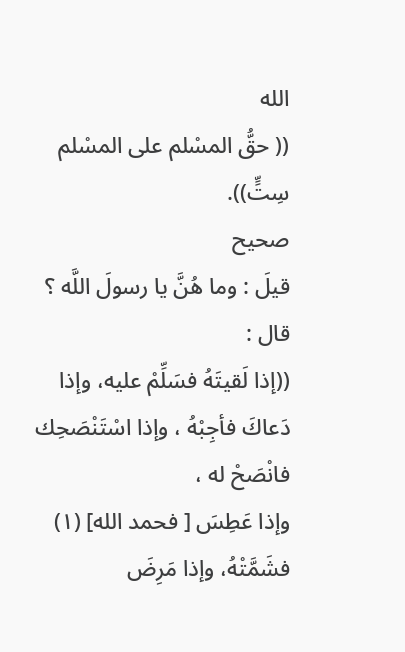الله
(( حقُّ المسْلم على المسْلم سِتٍّ)).
صحيح
قيلَ : وما هُنَّ يا رسولَ اللَّه ؟ قال :
((إذا لَقيتَهُ فسَلِّمْ عليه، وإذا دَعاكَ فأجِبْهُ ، وإذا اسْتَنْصَحِك فانْصَحْ له ،
وإذا عَطِسَ [ فحمد الله] (١) فشَمَّتْهُ، وإذا مَرِضَ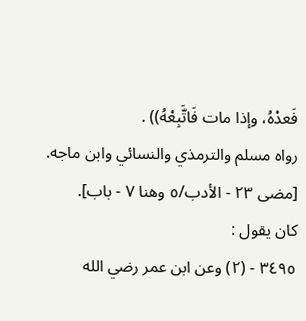فَعدْهُ، وإذا مات فَاتَّبِعْهُ)) .
رواه مسلم والترمذي والنسائي وابن ماجه. [مضى ٢٣ - الأدب/٥ وهنا ٧ - باب].
كان يقول :
٣٤٩٥ - (٢) وعن ابن عمر رضي الله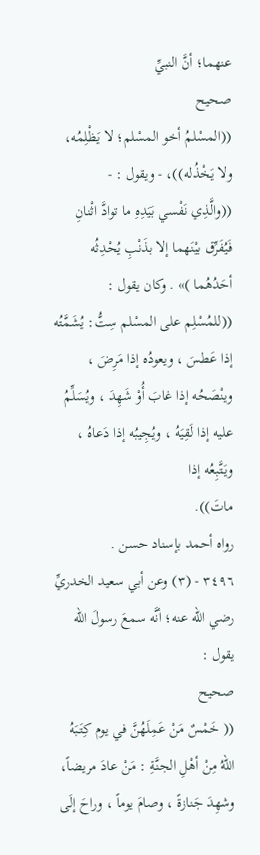عنهما؛ أنَّ النبيِّ
صحيح
((المسْلمُ أخو المسْلم؛ لا يَظْلِمُه، ولا يَخْذُله))، - ويقول : -
((والَّذِي نَفْسي بَيَدِهِ ما توادَّ اثْنانِ فَيُفَرِّق بيْنَهما إلا بذَنْبِ يُحْدِثُه
أحَدُهُما )» . وكان يقول :
((للمُسْلِم على المسْلم سِتُّ: يُشَمَّتُه إذا عَطسَ ، ويعودُه إذا مَرِضَ ،
وينْصَحُه إذا غابَ أُوْ شَهِدَ ، ويُسَلِّمُ عليه إذا لَقِيَهُ ، ويُجِيبُه إذا دَعاهُ ، ويَتَّبِعُه إذا
ماتَ)).
رواه أحمد بإسناد حسن .
٣٤٩٦ - (٣) وعن أبي سعيد الخدريِّ رضي الله عنه؛ أنَّه سمعَ رسولَ الله
يقول :
صحیح
(( خَمْسٌ مَنْ عَمِلَهُنَّ في يوم كِتَبَهُ اللهُ مِنْ أهْلِ الجنَّةِ : مَنْ عادَ مريضاً،
وشهِدَ جَنازةً ، وصامَ يوماً ، وراحَ إلَى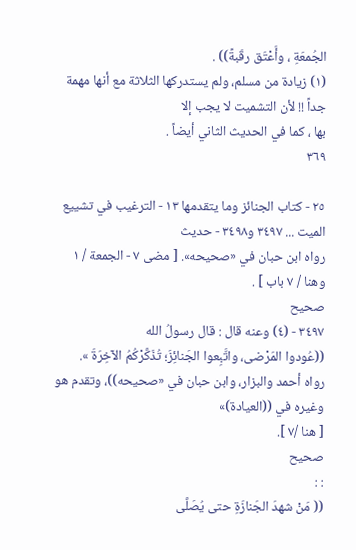الجُمعَةِ ، وأَعْتَق رقَبةً)) .
(١) زيادة من مسلم، ولم يستدركها الثلاثة مع أنها مهمة جداً !! لأن التشميت لا يجب إلا
بها ، كما في الحديث الثاني أيضاً .
٣٦٩

٢٥ - كتاب الجنائز وما يتقدمها ١٣ - الترغيب في تشييع الميت ... ٣٤٩٧ و٣٤٩٨ - حديث
رواه ابن حبان في «صحيحه». [ مضى ٧ - الجمعة / ١ وهنا / ٧ باب ] .
صحیح
٣٤٩٧ - (٤) وعنه قال : قال رسولُ الله
((عُودوا المَرْضى، واتَّبِعوا الجَنائِزَ؛ تُذَكَّرْكُمُ الآخِرَةَ ».
رواه أحمد والبزار، وابن حبان في «صحيحه))، وتقدم هو وغيره في ((العيادة)»
[ هنا /٧ ].
صحیح
: :
(( مَنْ شهدَ الجَنازَةِ حتى يُصَلَّى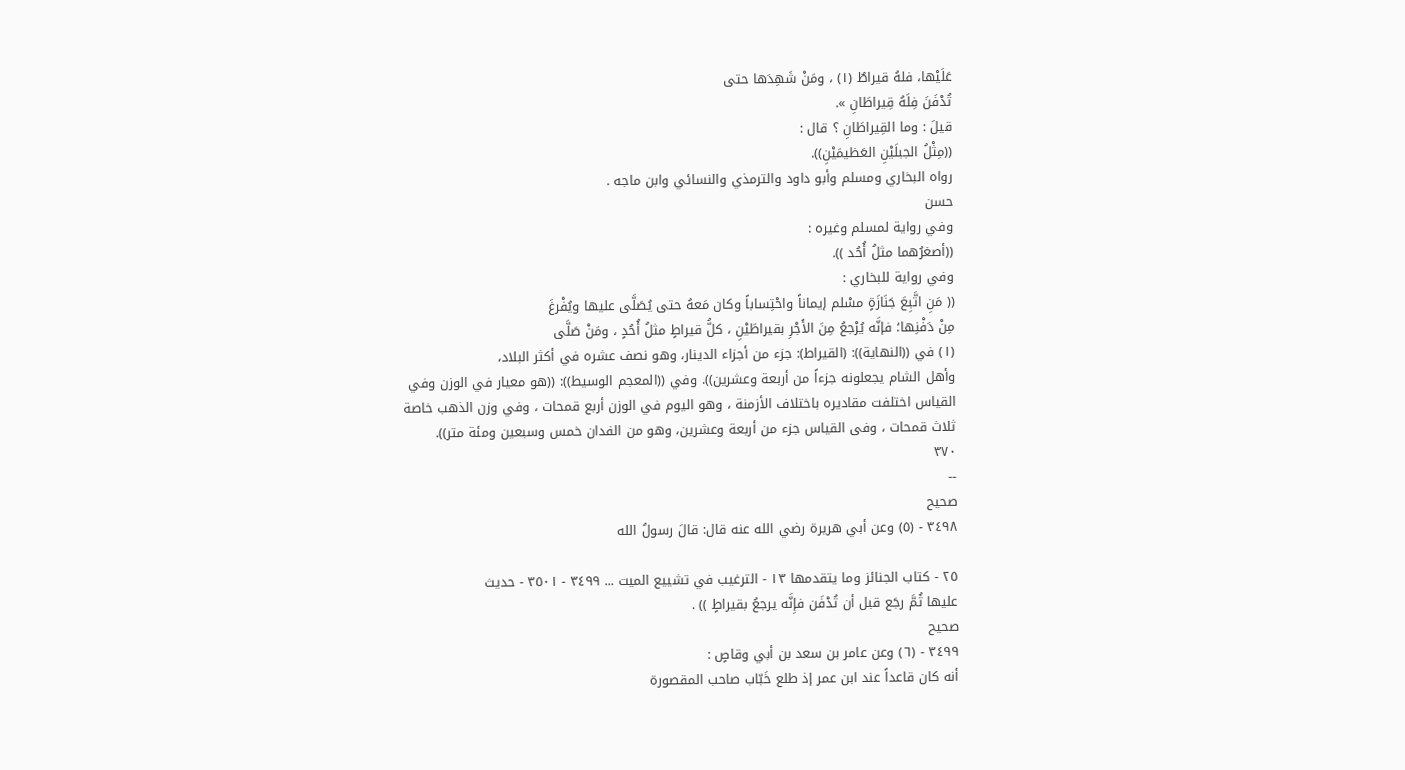عَلَيْها، فلهُ قيراطٌ (١) ، ومَنْ شَهِدَها حتى
تُدْفَنَ فِلَهُ قِیراطَانِ ».
قيلَ : وما القِيراطَانِ ؟ قال :
((مِثْلُ الجبلَيْنِ العَظيمَيْنِ)).
رواه البخاري ومسلم وأبو داود والترمذي والنسائي وابن ماجه .
حسن
وفي رواية لمسلم وغيره :
((أصغرُهما مثلُ أُحُد )).
وفي رواية للبخاري :
(( مَنِ اتَّبِعَ جَنَازَةٍ مسْلم إيماناً واحْتِساباً وكان مَعهُ حتى يُصَلَّى عليها ويُفْرغَ
مِنْ دَفْنِها؛ فإنَّه يُرْجعُ مِنَ الأَجْرِ بقيراطَيْنِ ، كلُّ قيراطٍ مثلُ أُحُدٍ ، ومَنْ صَلَّى
(١) في ((النهاية)): (القيراط): جزء من أجزاء الدينار، وهو نصف عشره في أكثر البلاد،
وأهل الشام يجعلونه جزءاً من أربعة وعشرين)). وفي ((المعجم الوسيط)): ((هو معيار في الوزن وفي
القياس اختلفت مقاديره باختلاف الأزمنة ، وهو اليوم في الوزن أربع قمحات ، وفي وزن الذهب خاصة
ثلاث قمحات ، وفى القياس جزء من أربعة وعشرين، وهو من الفدان خمس وسبعين ومئة متر)).
٣٧٠
--
صحيح
٣٤٩٨ - (٥) وعن أبي هريرة رضي الله عنه قال: قالَ رسولُ الله

٢٥ - كتاب الجنائز وما يتقدمها ١٣ - الترغيب في تشييع الميت ... ٣٤٩٩ - ٣٥٠١ - حديث
عليها ثُمَّ رجَع قبل أن تُدْفَن فإِنَّه يرجعُ بقيراطٍ )) .
صحیح
٣٤٩٩ - (٦) وعن عامر بن سعد بن أبي وقاصٍ :
أنه كان قاعداً عند ابن عمر إذ طلع خَبّاب صاحب المقصورة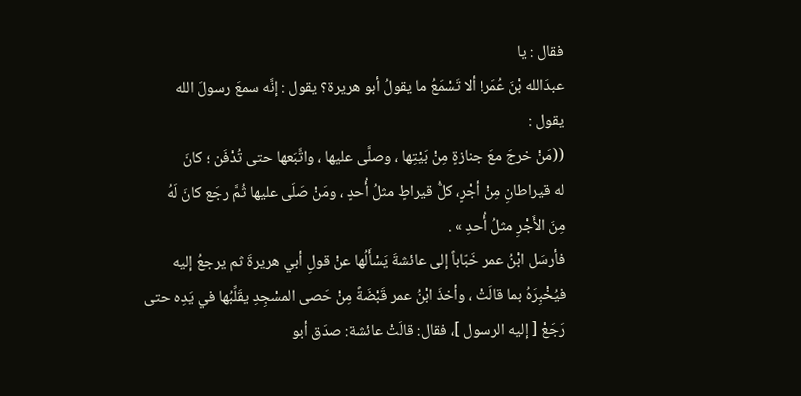فقال : يا
عبدَالله بْنَ عُمَر! ألا تَسْمَعُ ما يقولُ أبو هريرة؟ يقول : إنَّه سمعَ رسولَ الله
يقول :
((مَنْ خرجَ معَ جنازةٍ مِنْ بَيْتِها ، وصلَّى عليها ، واتَّبَعها حتى تُدْفَن ؛ كانَ
له قيراطانِ مِنْ أجْرٍ، كلُّ قيراطٍ مثلُ أُحدٍ ، ومَنْ صَلَى عليها ثُمَّ رجَع كانَ لَهُ
مِنَ الأَجْرِ مثلُ أُحدِ » .
فأرسَل ابْنُ عمر خَبّاباً إلى عائشةَ يَسْأَلُها عنْ قولِ أبي هريرةَ ثم يرجعُ إليه
فيُخْبِرَهُ بما قالَتْ ، وأخذَ ابْنُ عمر قَبْضَةً مِنْ حَصى المسْجِدِ يقَلِّبُها في يَدِه حتى
رَجَعْ [ إليه الرسول ]، فقال: قالَتْ عائشة: صدَق أبو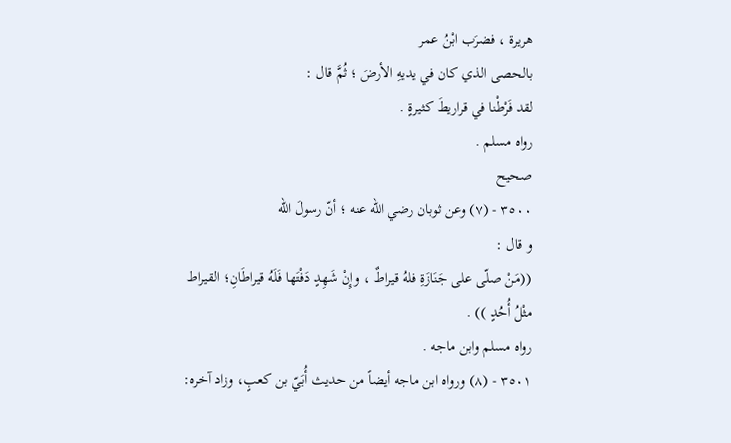هريرة ، فضرَب ابْنُ عمر
بالحصى الذي كان في يديهِ الأرضَ ؛ ثُمَّ قال :
لقد فَرْطْنا في قراريطَ كثيرةٍ .
رواه مسلم .
صحیح
٣٥٠٠ - (٧) وعن ثوبان رضي الله عنه ؛ أنّ رسولَ الله
و قال :
((مَنْ صلّى على جَنَازَةِ فلهُ قيراطٌ ، وإِنْ شَهِدٍ دَفْتَها فَلَهُ قيراطَانِ؛ القيراط
مثْلُ أُحُدٍ )) .
رواه مسلم وابن ماجه .
٣٥٠١ - (٨) ورواه ابن ماجه أيضاً من حديث أُبَيّ بن كعبٍ، وزاد آخره: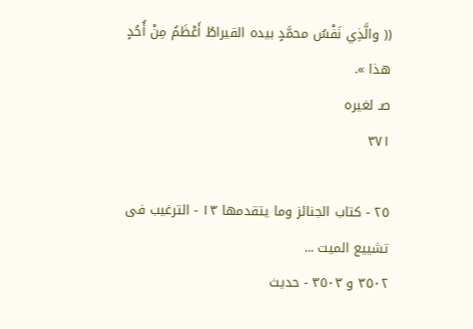(( والَّذِي نَفْسُ محمَّدٍ بيده القيراطُ أَعْظَمُ مِنْ أُحُدٍ هذا ».
صـ لغيره
٣٧١

٢٥ - كتاب الجنائز وما يتقدمها ١٣ - الترغيب فى تشييع الميت ...
٣٥٠٢ و ٣٥٠٣ - حديث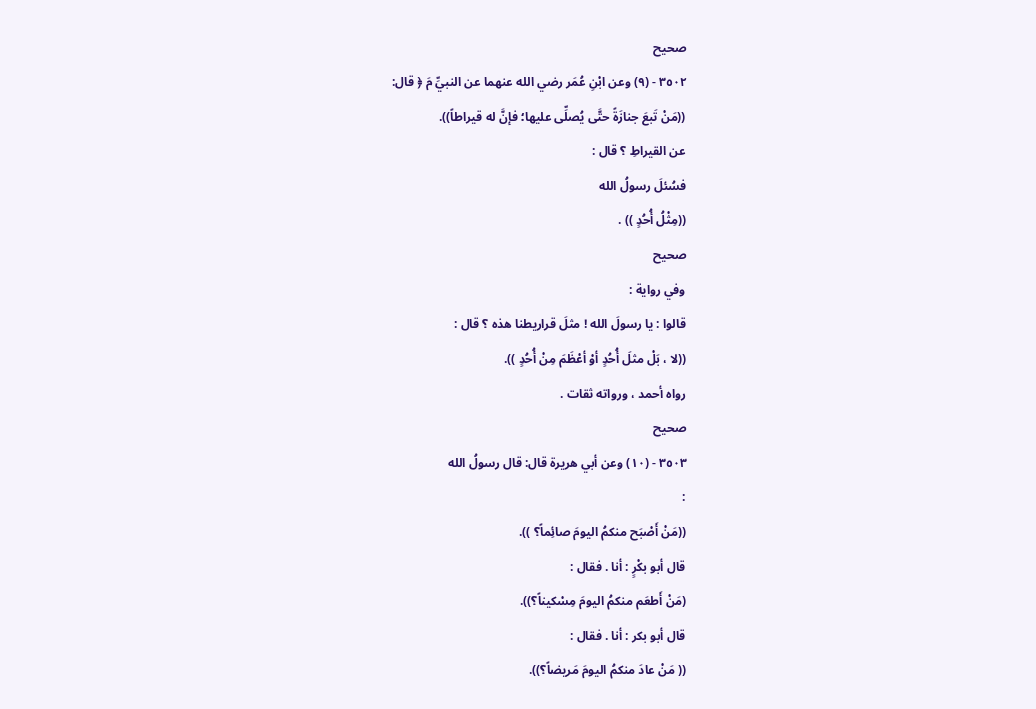صحیح
٣٥٠٢ - (٩) وعن ابْنِ عُمَر رضي الله عنهما عن النبيِّ مَ ﴿ قال:
((مَنْ تَبعَ جنازَةً حتَّى يُصلِّى عليها؛ فإنَّ له قيراطاً)).
عن القيراطِ ؟ قال :
فسُئلَ رسولُ الله
((مِثْلُ أُحُدٍ )) .
صحیح
وفي رواية :
قالوا : يا رسولَ الله ! مثلَ قراريطنا هذه ؟ قال :
((لا ، بَلْ مثلَ أُحُدٍ أوْ أعْظَمَ مِنْ أُحُدٍ )).
رواه أحمد ، ورواته ثقات .
صحیح
٣٥٠٣ - (١٠) وعن أبي هريرة قال: قال رسولُ الله
:
((مَنْ أَصْبَح منكمُ اليومَ صائِماً؟ )).
قال أبو بكْرٍ : أنا . فقال :
(مَنْ أَطعَم منكمُ اليومَ مِسْكيناً؟)).
قال أبو بكر : أنا . فقال :
(( مَنْ عادَ منكمُ اليومَ مَريضاً؟)).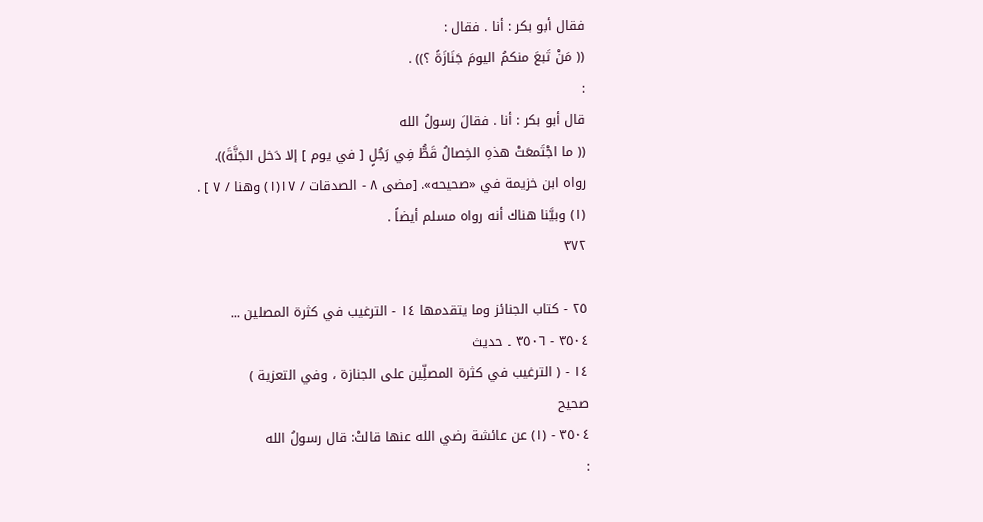فقال أبو بكر : أنا . فقال :
(( مَنْ تَبعَ منكمُ اليومَ جَنَازَةً ؟)) .
:
قال أبو بكر : أنا . فقالَ رسولُ الله
(( ما اجْتَمعَتْ هذهِ الخِصالُ قَطُّ فِي رَجُلٍ [ في يوم ] إلا دَخل الجَنَّةَ)).
رواه ابن خزيمة في «صحيحه». [مضى ٨ - الصدقات / ١٧(١) وهنا / ٧ ] .
(١) وبيَّنا هناك أنه رواه مسلم أيضاً .
٣٧٢

٢٥ - كتاب الجنائز وما يتقدمها ١٤ - الترغيب في كثرة المصلين ...
٣٥٠٤ - ٣٥٠٦ ۔ حدیث
١٤ - ( الترغيب في كثرة المصلِّين على الجنازة ، وفي التعزية )
صحیح
٣٥٠٤ - (١) عن عائشة رضي الله عنها قالتْ: قال رسولُ الله
: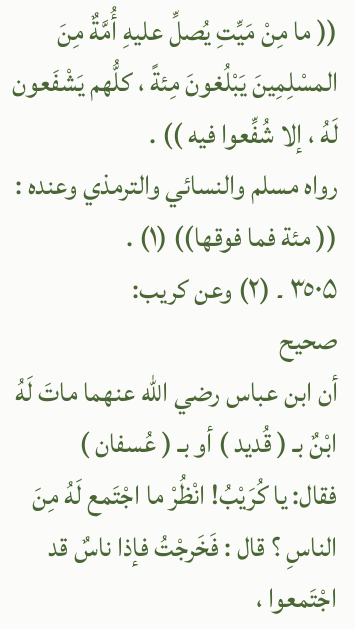(( ما مِنْ مَيِّتِ يُصلِّ عليهِ أُمَّةٌ مِنَ المسْلِمِينَ يَبْلُغونَ مِئةً ، كلُّهم يَشْفَعون
لَهُ ، إلا شُفِّعوا فيه )) .
رواه مسلم والنسائي والترمذي وعنده :
(( مئة فما فوقها)) (١) .
٣٥٠۵ ۔ (٢) وعن کریب:
صحيح
أن ابن عباس رضي الله عنهما ماتَ لَهُ ابْنٌ بـ ( قُديد ) أو بـ ( عُسفان )
فقال: يا كُرَيْبُ! انْظُرْ ما اجْتَمع لَهُ مِنَ الناسِ ؟ قال : فَخَرجْتُ فإذا ناسٌ قد
اجْتَمعوا ،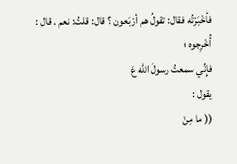فأخْبَرْتُه فقال: تقولُ هم أرْبَعون ؟ قال: قلتُ: نعم . قال : أُخْرِجوه ؛
فإِنِّي سمعتُ رسولَ الله عَ
يقول :
(( ما مِنْ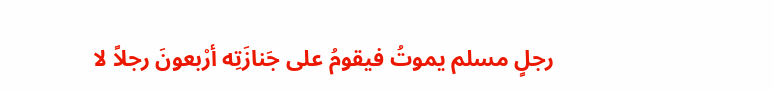رجلٍ مسلم يموتُ فيقومُ على جَنازَتِه أرْبعونَ رجلاً لا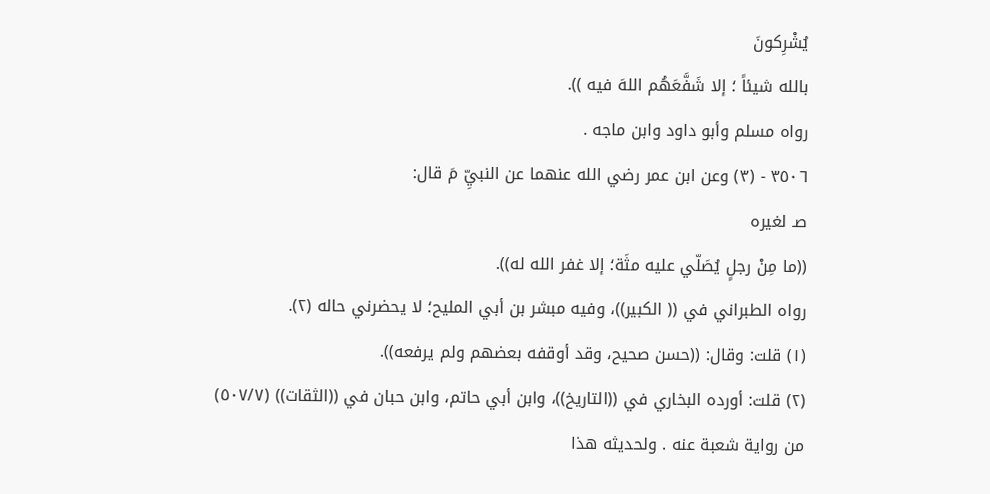يُشْرِكونَ
بالله شيئاً ؛ إلا شَفَّعَهُم اللهَ فيه )).
رواه مسلم وأبو داود وابن ماجه .
٣٥٠٦ - (٣) وعن ابن عمر رضي الله عنهما عن النبيِّ مَ قال:
صـ لغيره
((ما مِنْ رجلٍ يُصَلّي عليه مثَة؛ إلا غفر الله له)).
رواه الطبراني في (( الكبير))، وفيه مبشر بن أبي المليح؛ لا يحضرني حاله (٢).
(١) قلت: وقال: ((حسن صحيح، وقد أوقفه بعضهم ولم يرفعه)).
(٢) قلت: أورده البخاري في ((التاريخ))، وابن أبي حاتم، وابن حبان في ((الثقات)) (٥٠٧/٧)
من رواية شعبة عنه . ولحديثه هذا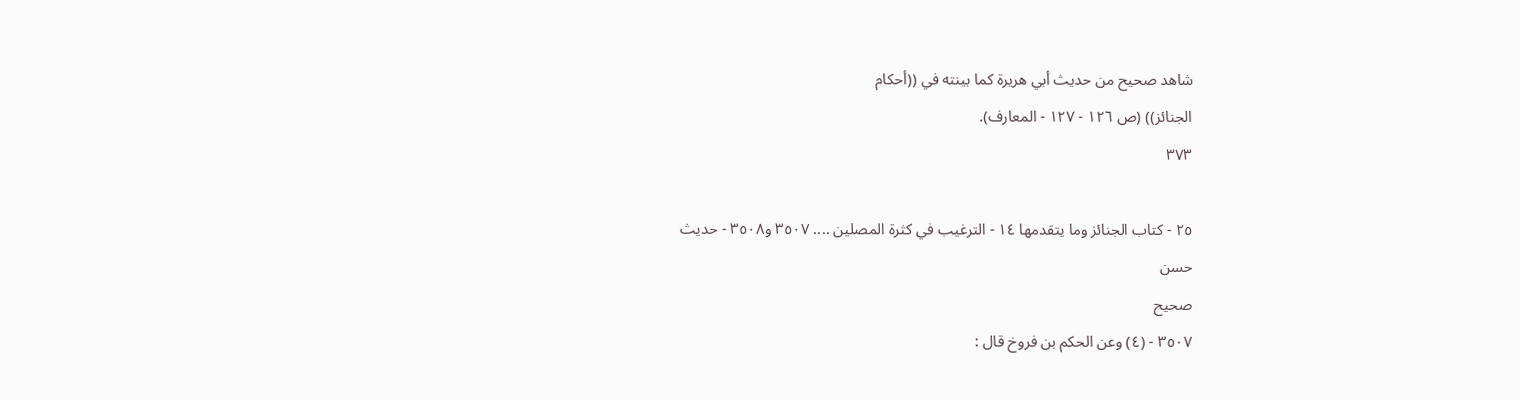شاهد صحيح من حديث أبي هريرة كما بينته في ((أحكام
الجنائز)) (ص ١٢٦ - ١٢٧ - المعارف).
٣٧٣

٢٥ - كتاب الجنائز وما يتقدمها ١٤ - الترغيب في كثرة المصلين .... ٣٥٠٧ و٣٥٠٨ - حديث
حسن
صحيح
٣٥٠٧ - (٤) وعن الحكم بن فروخ قال :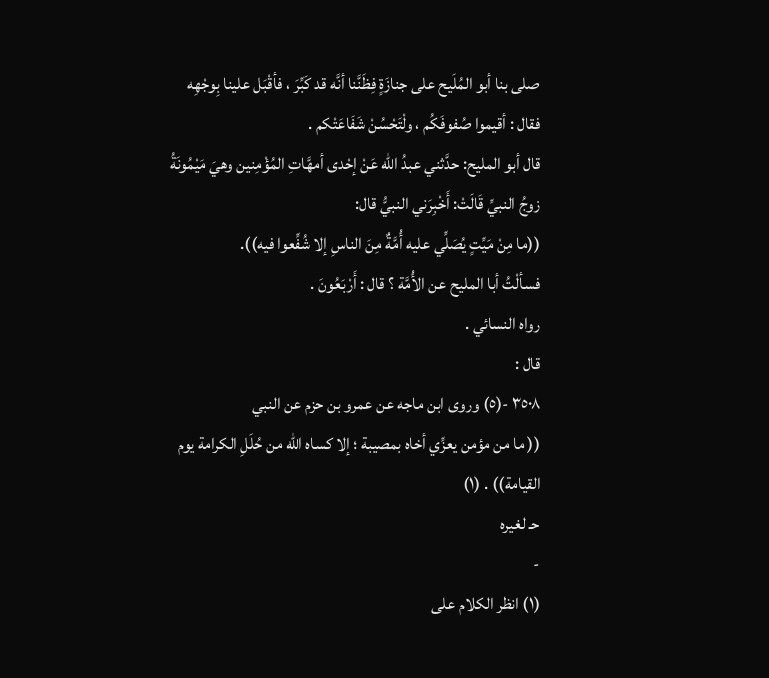صلى بنا أبو المُلَيح على جنازَةٍ فِظَنَّنا أنَّه قد كَبِّرَ ، فأقْبَل علينا بِوجْهِه
فقال : أقيموا صُفوفَكُم ، ولْتَحْسُنْ شَفَاعَتْكم .
قال أبو المليح: حدَّثني عبدُ الله عَنْ إحْدى أمهَّاتِ المُؤْمِنين وهيَ مَيْمُونَةُ
زوجُ النبيِّ قَالَتْ: أَخْبِرَني النبيُّ قال:
((ما مِنْ مَيِّتٍ يُصَلِّي عليه أُمَّةٌ مِنَ الناسِ إلا شُفِّعوا فيه)).
فسألْتُ أبا المليح عن الأُمَّة ؟ قال : أَرْبَعُونَ .
رواه النسائي .
قال :
٣٥٠٨ -(٥) وروى ابن ماجه عن عمرو بن حزم عن النبي
(( ما من مؤمن يعزِّي أخاه بمصيبة ؛ إلا كساه الله من حُلَلِ الكرامة يوم
القيامة)) . (١)
حـ لغيره
-
(١) انظر الكلام على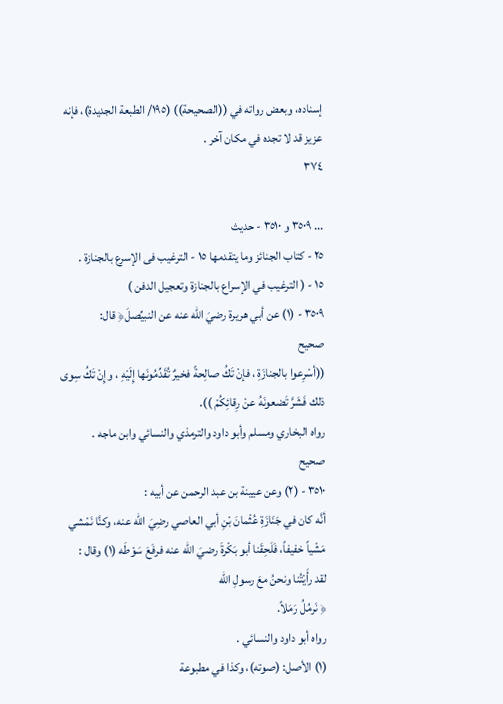إسناده، وبعض رواته في ((الصحيحة)) (١٩٥/ الطبعة الجديدة)، فإنه
عزيز قد لا تجده في مكان آخر .
٣٧٤

... ٣٥٠٩ و ٣٥١٠ - حديث
٢٥ - كتاب الجنائز وما يتقدمها ١٥ - الترغيب فى الإسرع بالجنازة .
١٥ - ( الترغيب في الإسراع بالجنازة وتعجيل الدفن )
٣٥٠٩ - (١) عن أبي هريرة رضيَ الله عنه عن النبيِّصلَ﴿ قال:
صحیح
((أسْرِعوا بالجنازَةِ ، فإنْ تَكُ صالِحةً فخيرٌ تُقَدِّمُونَها إِلَيْهِ ، وإِنْ تَكُ سِوی
ذلك فَشَرَّ تَضعونَهُ عنْ رِقائِكُمْ )).
رواه البخاري ومسلم وأبو داود والترمذي والنسائي وابن ماجه .
صحیح
٣٥١٠ - (٢) وعن عيينة بن عبد الرحمن عن أبيه :
أنَّه كان في جَنَازَةِ عُثْمانَ بْنِ أبي العاصي رضِيَ الله عنه، وكنَّا نَمْشي
مَشْياً خفيفاً، فَلَحِقَنا أبو بَكْرةَ رضيَ الله عنه فرفَعَ سَوْطَه (١) وقال :
لقد رأَیْتُنا ونحنُ معَ رسولِ الله
﴿ نَرمُلُ رَمَلاً.
رواه أبو داود والنسائي .
(١) الأصل: (صوته)، وكذا في مطبوعة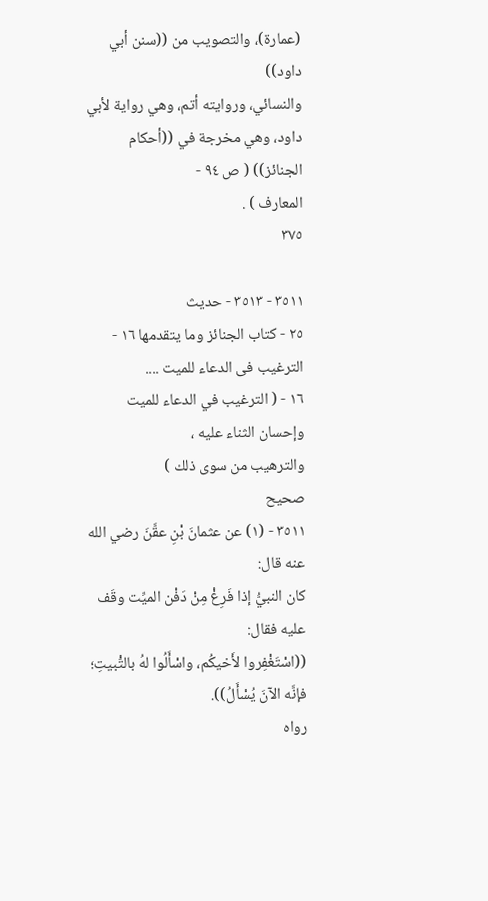(عمارة)، والتصويب من ((سنن أبي داود))
والنسائي، وروايته أتم، وهي رواية لأبي داود، وهي مخرجة في ((أحكام الجنائز)) ( ص ٩٤ -
المعارف ) .
٣٧٥

٣٥١١ - ٣٥١٣ - حديث
٢٥ - كتاب الجنائز وما يتقدمها ١٦ - الترغيب فى الدعاء للميت ....
١٦ - ( الترغيب في الدعاء للميت وإحسان الثناء عليه ،
والترهيب من سوی ذلك )
صحیح
٣٥١١ - (١) عن عثمانَ بْنِ عقَّنَ رضي الله عنه قال:
كان النبيُّ إذا فَرِغْ مِنْ دَفْن الميِّت وقَف عليه فقال:
((اسْتَغْفِروا لأَخيكُم، واسْأَلُوا لهُ بالتّْبيتِ؛ فإنَّه الآنَ يُسْأَلُ)).
رواه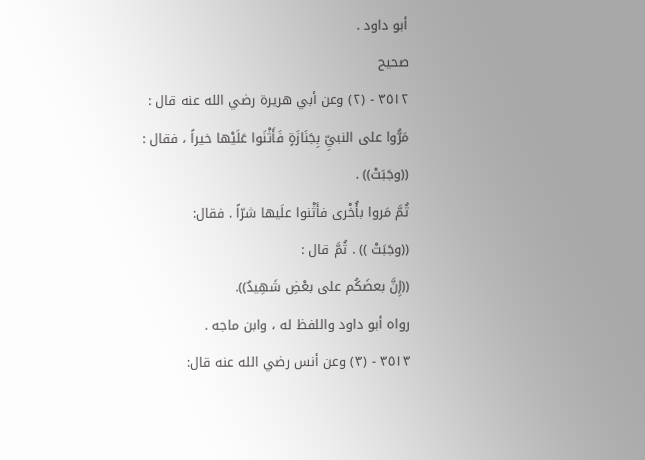أبو داود .
صحیح
٣٥١٢ - (٢) وعن أبي هريرة رضي الله عنه قال :
مَرُّوا على النبيِّ بِجَنَازَةٍ فَأَثْنَوا عَلَيْها خيراً ، فقال :
((وجَبَتْ)) .
ثُمَّ مَروا بأُخْرى فأَثْنوا علَيها شرّاً . فقال:
((وجَبَتْ )) . ثُمَّ قال :
((إِنَّ بعضَكُم على بعْضِ شَهِيدٌ)).
رواه أبو داود واللفظ له ، وابن ماجه .
٣٥١٣ - (٣) وعن أنس رضي الله عنه قال: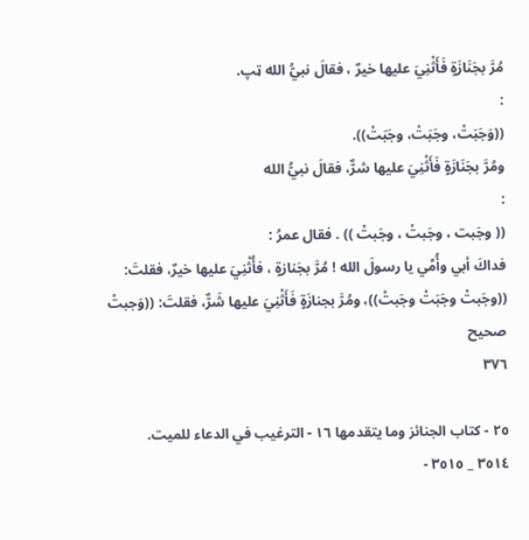مُرَّ بجَنَازَةٍ فَأَثْنِيَ عليها خيرٌ ، فقالَ نبيُّ الله ټپ.
:
((وَجَبَتْ، وجَبَتْ، وجَبَتْ)).
ومُرَّ بجَنَازَةٍ فَأَثْنِيَ عليها شرٌّ، فقالَ نبيُّ الله
:
(( وجَبت ، وجَبتْ ، وجَبتْ )) . فقال عمرُ :
فداكَ أبي وأُمِّي يا رسولَ الله ! مُرَّ بجَنازةٍ ، فأُثْنِيَ عليها خيرٌ، فقلتَ:
((وجَبتْ وجَبَتْ وجَبتْ))، ومُرَّ بجنازَةٍ فَأَثْنِيَ عليها شَرٌّ، فقلتَ: ((وَجبتْ
صحیح
٣٧٦

٢٥ - كتاب الجنائز وما يتقدمها ١٦ - الترغيب في الدعاء للميت.
٣٥١٤ _ ٣٥١٥ -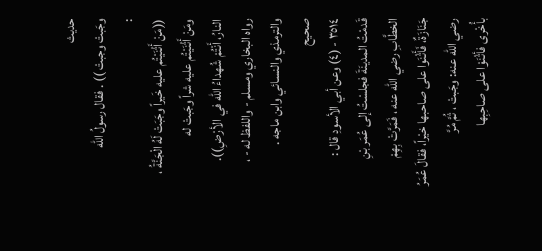حديث
وجَبتْ وجبتْ )) . فقال رسولُ الله
:
((مَنْ أَثْنَيْتُم عليه خَيراً وجَبَتْ لَهُ الْجَنَّةُ ، ومَنْ أَثْنَيْتُم عليه شراً وجَبتْ له
النارُ، أَنْتُمْ شُهداءُ الله في الأرْضِ)).
رواه البخاري ومسلم - واللفظ له - ، والترمذي والنسائي وابن ماجه .
صحیح
٣٥١٤ - (٤) وعن أبي الأسودِ قال :
قَدمْتُ المدينَةَ فجلسْتُ إلى عُمَر بْنِ الخطَّابِ رضي الله عنه ، فَمَرَّتْ بِهِمْ
جَنَازَةٌ، فَأَثْنَوا على صاحبها خيْراً، فقالَ عُمَرُ رضي الله عنه: وجَبتْ ، ثُمَّ مُرَّ
بأُخْرى فأثْنَوْا على صاحِبِها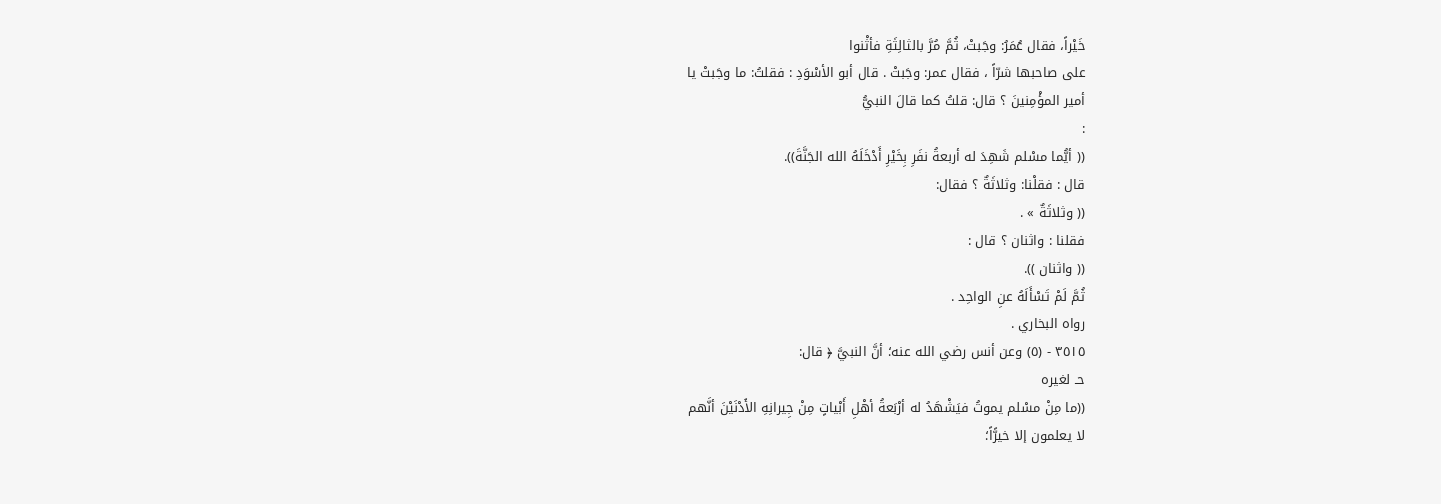خَيْراً، فقال عُمَرُ: وجَبتْ، ثُمَّ مُرَّ بالثالِثَةِ فأثْنوا
على صاحبها شرّاً ، فقال عمر: وجَبتْ . قال أبو الأسْوَدِ : فقلتُ: ما وجَبتْ يا
أمير المؤْمِنينَ ؟ قال: قلتُ كما قالَ النبيُّ
:
(( أيُّما مسْلم شَهِدَ له أربعةُ نفَرِ بِخَيْرِ أَدْخَلَهُ الله الجَنَّةَ)).
قال : فقلْنا: وثلاثَةٌ ؟ فقال:
(( وثلاثَةٌ » .
فقلنا : واثنان ؟ قال :
(( واثنان )).
ثُمَّ لَمْ تَسْأَلَهُ عنِ الواحِد .
رواه البخاري .
٣٥١٥ - (٥) وعن أنس رضي الله عنه؛ أنَّ النبيَّ ﴿ قال:
حـ لغيره
((ما مِنْ مسْلم يموتُ فيَشْهَدُ له أرْبَعةُ أهْلِ أَبْياتٍ مِنْ جِيرانِهِ الأَدْنَيْنَ أنَّهم
لا يعلمون إلا خيرًّاً؛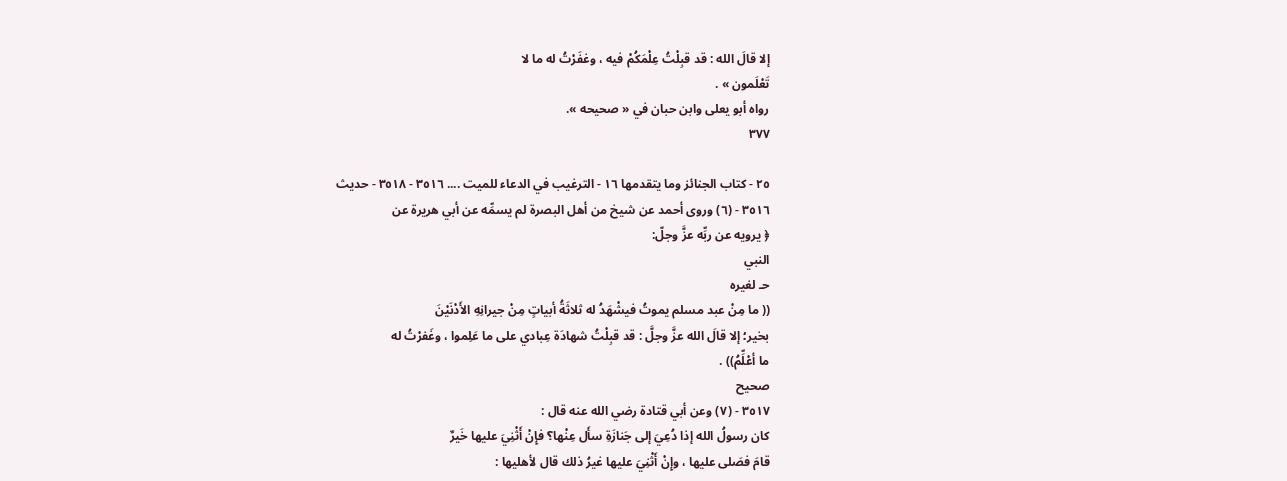إلا قالَ الله : قد قبِلْتُ عِلْمَكُمْ فيه ، وغفَرْتُ له ما لا
تَعْلَمون » .
رواه أبو يعلى وابن حبان في « صحيحه ».
٣٧٧

٢٥ - كتاب الجنائز وما يتقدمها ١٦ - الترغيب في الدعاء للميت .... ٣٥١٦ - ٣٥١٨ - حديث
٣٥١٦ - (٦) وروى أحمد عن شيخ من أهل البصرة لم يسمِّه عن أبي هريرة عن
﴿ يرويه عن ربِّه عزَّ وجلّ:
النبي
حـ لغيره
(( ما مِنْ عبد مسلم يموتُ فيشْهَدُ له ثلاثَةُ أبياتٍ مِنْ جيرانِهِ الأَدْنَيْنَ
بخير؛ إلا قالَ الله عزَّ وجلَّ : قد قبِلْتُ شهادَة عِبادي على ما عَلِموا ، وغَفرْتُ له
ما أعْلِّمُ)) .
صحیح
٣٥١٧ - (٧) وعن أبي قتادة رضي الله عنه قال :
كان رسولُ الله إذا دُعِيَ إلى جَنازَةِ سأَل عِنْها؟ فإِنْ أَثْنِيَ عليها خَيرٌ
قامَ فصَلى عليها ، وإِنْ أَثْنِيَ عليها غيرُ ذلك قال لأهليها :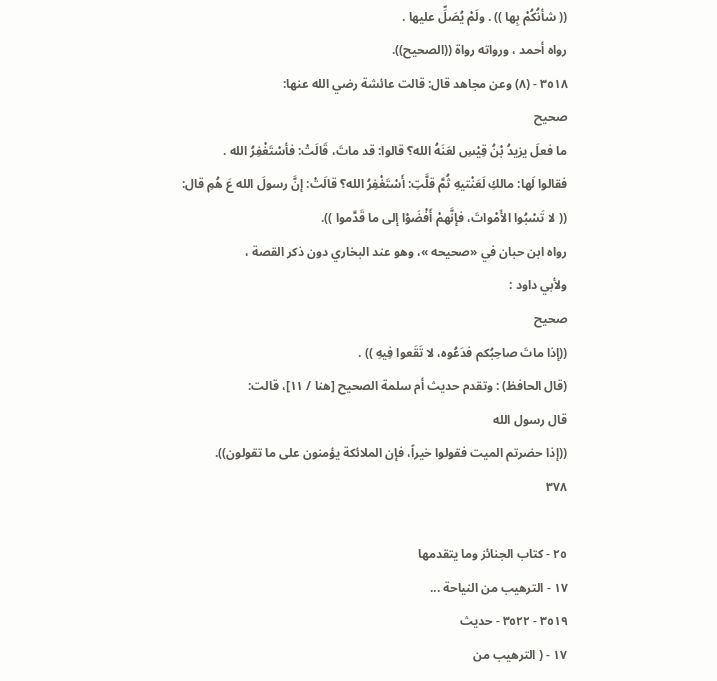(( شأنُكُمْ بِها )) . ولَمْ يُصَلِّ عليها .
رواه أحمد ، ورواته رواة ((الصحيح)).
٣٥١٨ - (٨) وعن مجاهد قال: قالت عائشة رضي الله عنها:
صحیح
ما فعلَ يزيدُ بْنُ قِيْسِ لعَنَهُ الله؟ قالوا: قد ماتَ، قَالَتْ: فأسْتَغْفِرُ الله .
فقالوا لَها: مالكِ لَعَنْتيهِ ثُمَّ قلَّتِ: أَسْتَغْفِرُ الله؟ قالَتْ: إنَّ رسولَ الله عَ هُمِ قال:
(( لا تَسْبُوا الأَمْواتَ، فإنَّهمْ أَفْضَوْا إلى ما قَدَّموا )).
رواه ابن حبان في «صحيحه »، وهو عند البخاري دون ذكر القصة ،
ولأبي داود :
صحیح
((إذا ماتَ صاحِبُكم فدَعُوه، لا تَقَعوا فِيهِ )) .
(قال الحافظ) : وتقدم حديث أم سلمة الصحيح [هنا / ١١]، قالت:
قال رسول الله
((إذا حضرتم الميت فقولوا خيراً، فإن الملائكة يؤمنون على ما تقولون)).
٣٧٨

٢٥ - کتاب الجنائز وما يتقدمها
١٧ - الترهيب من النياحة ...
٣٥١٩ - ٣٥٢٢ - حديث
١٧ - ( الترهيب من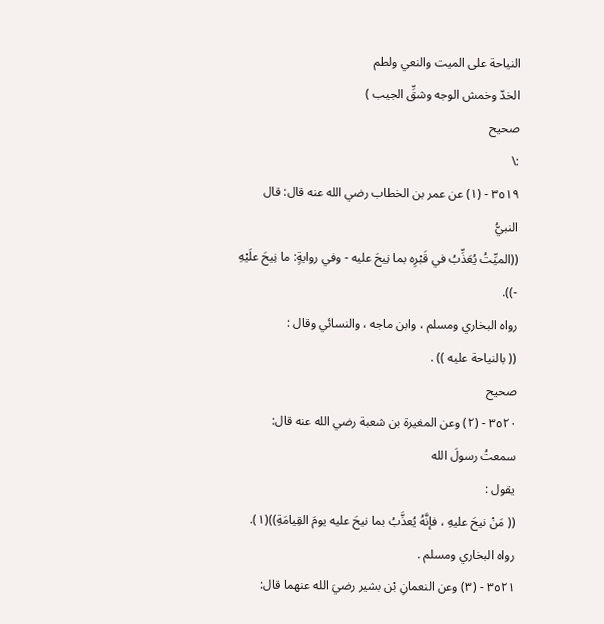النياحة على الميت والنعي ولطم
الخدّ وخمش الوجه وشقِّ الجيب )
صحیح
:\
٣٥١٩ - (١) عن عمر بن الخطاب رضي الله عنه قال: قال النبيُّ
((الميِّتُ يُعَذِّبُ في قَبْرِه بما نِيحَ عليه - وفي روايةٍ: ما نِيحَ علَيْهِ -)).
رواه البخاري ومسلم ، وابن ماجه ، والنسائي وقال :
(( بالنياحة عليه )) .
صحيح
٣٥٢٠ - (٢) وعن المغيرة بن شعبة رضي الله عنه قال: سمعتُ رسولَ الله
يقول :
(( مَنْ نيحَ عليهِ ، فإنَّهُ يُعذَّبُ بما نيحَ عليه يومَ القِيامَةِ))(١).
رواه البخاري ومسلم .
٣٥٢١ - (٣) وعن النعمانِ بْن بشير رضيَ الله عنهما قال: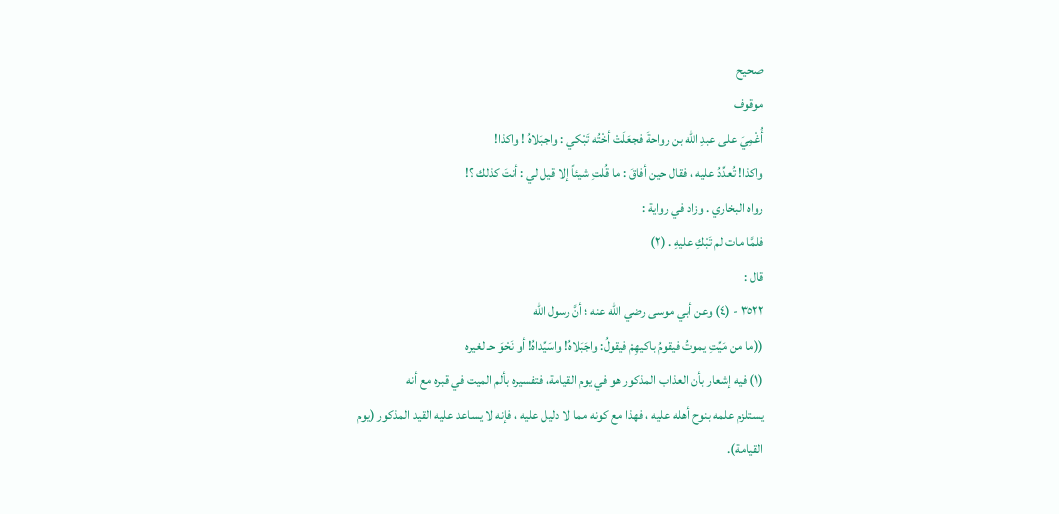صحیح
موقوف
أُغْمِيَ على عبدِ الله بن رواحةَ فجعَلَتْ أخْتُه تَبْكي : واجبَلاهُ ! واكذا!
واكذا! تُعدِّدُ عليه ، فقال حين أفاقَ : ما قُلتِ شيئاً إلا قيل لي : أنتَ كذلك ؟!
رواه البخاري . وزاد في رواية :
فلمَّا مات لم تَبْكِ عليهِ . (٢)
قال :
٣٥٢٢ - (٤) وعن أبي موسى رضي الله عنه ؛ أنَّ رسول الله
((ما من مَيِّتِ يموتُ فيقومُ باكيهِمْ فيقولُ: واجَبَلاهُ! واسَيِّداهُ! أو نَحْوَ حـ لغيره
(١) فيه إشعار بأن العذاب المذكور هو في يوم القيامة، فتفسيره بألم الميت في قبره مع أنه
يستلزم علمه بنوح أهله عليه ، فهذا مع كونه مما لا دليل عليه ، فإنه لا يساعد عليه القيد المذكور (يوم
القيامة).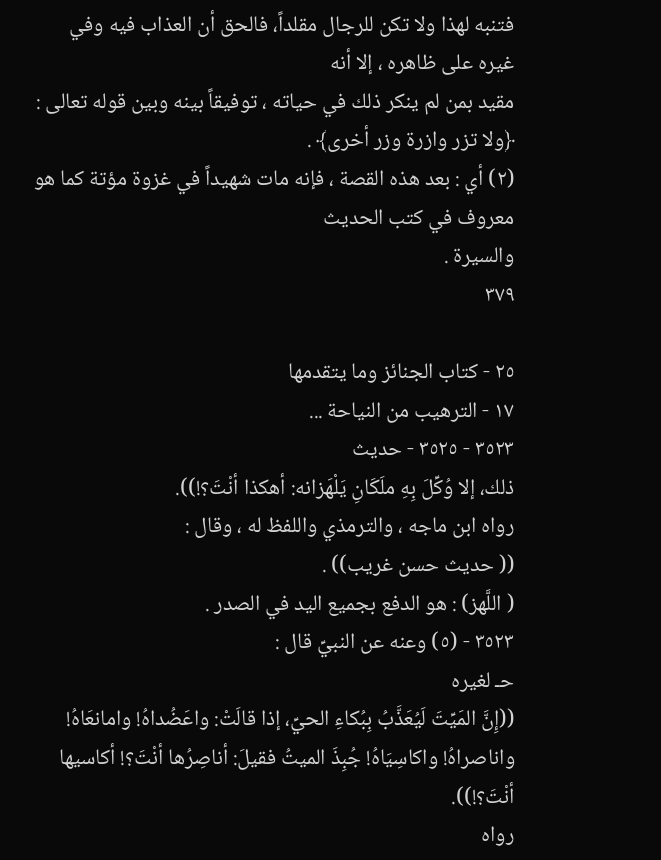فتنبه لهذا ولا تكن للرجال مقلداً، فالحق أن العذاب فيه وفي غيره على ظاهره ، إلا أنه
مقيد بمن لم ينكر ذلك في حياته ، توفيقاً بينه وبين قوله تعالى : ﴿ولا تزر وازرة وزر أخرى﴾ .
(٢) أي : بعد هذه القصة ، فإنه مات شهيداً في غزوة مؤتة كما هو معروف في كتب الحديث
والسيرة .
٣٧٩

٢٥ - كتاب الجنائز وما يتقدمها
١٧ - الترهيب من النياحة ...
٣٥٢٣ - ٣٥٢٥ - حديث
ذلك، إلا وُكِّلَ بِهِ ملَكَانِ يَلْهَزانه: أهكذا أنْتَ؟!)).
رواه ابن ماجه ، والترمذي واللفظ له ، وقال :
(( حديث حسن غريب)) .
( اللَّهز) : هو الدفع بجميع اليد في الصدر .
٣٥٢٣ - (٥) وعنه عن النبيِّ قال :
حـ لغيره
((إِنَّ المَيِّتَ لَيُعَذَّبُ بِبُكاءِ الحيِّ، إذا قالَتْ: واعَضُداهُ! وامانعَاهُ!
واناصراهُ! واكاسِيَاهُ! جُبِذَ الميتُ فقيلَ: أناصِرُها أنْتَ؟! أكاسيها أنْتَ؟!)).
رواه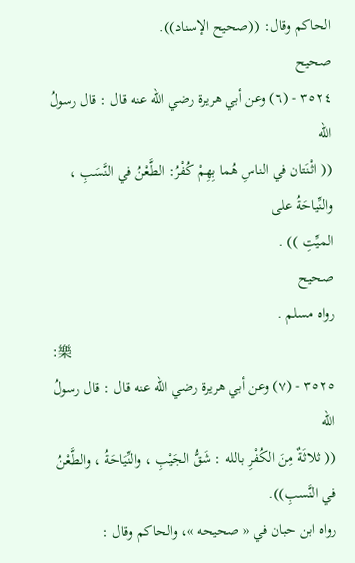الحاكم وقال: ((صحيح الإسناد)).
صحیح
٣٥٢٤ - (٦) وعن أبي هريرة رضي الله عنه قال : قال رسولُ الله
(( اثْنَتان في الناسِ هُما بِهِمْ كُفْرُ: الطَّعْنُ في النَّسَبِ ، والنِّياحَةُ على
الميِّتِ )) .
صحیح
رواه مسلم .
:樂
٣٥٢٥ - (٧) وعن أبي هريرة رضي الله عنه قال : قال رسولُ الله
(( ثلاثَةٌ مِنَ الكُفْرِ بالله : شَقُّ الجَيْبِ ، والنِّيَاحَةُ ، والطَّعْنُ في النَّسبِ)).
رواه ابن حبان في « صحيحه »، والحاكم وقال :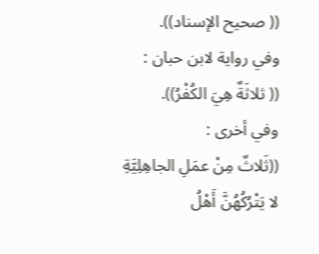(( صحيح الإسناد)).
وفي رواية لابن حبان :
(( ثلاثَةٌ هِيَ الكُفْرُ)).
وفي أخرى :
((ثَلاثٌ مِنْ عمَلِ الجاهِلِيَّةِ لا يَتْرُكُهُنَّ أَهْلُ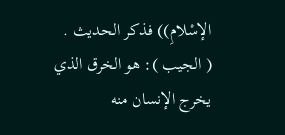الإسْلامِ)) فذكر الحديث .
( الجيب ): هو الخرق الذي يخرج الإنسان منه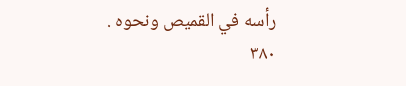رأسه في القميص ونحوه .
٣٨٠